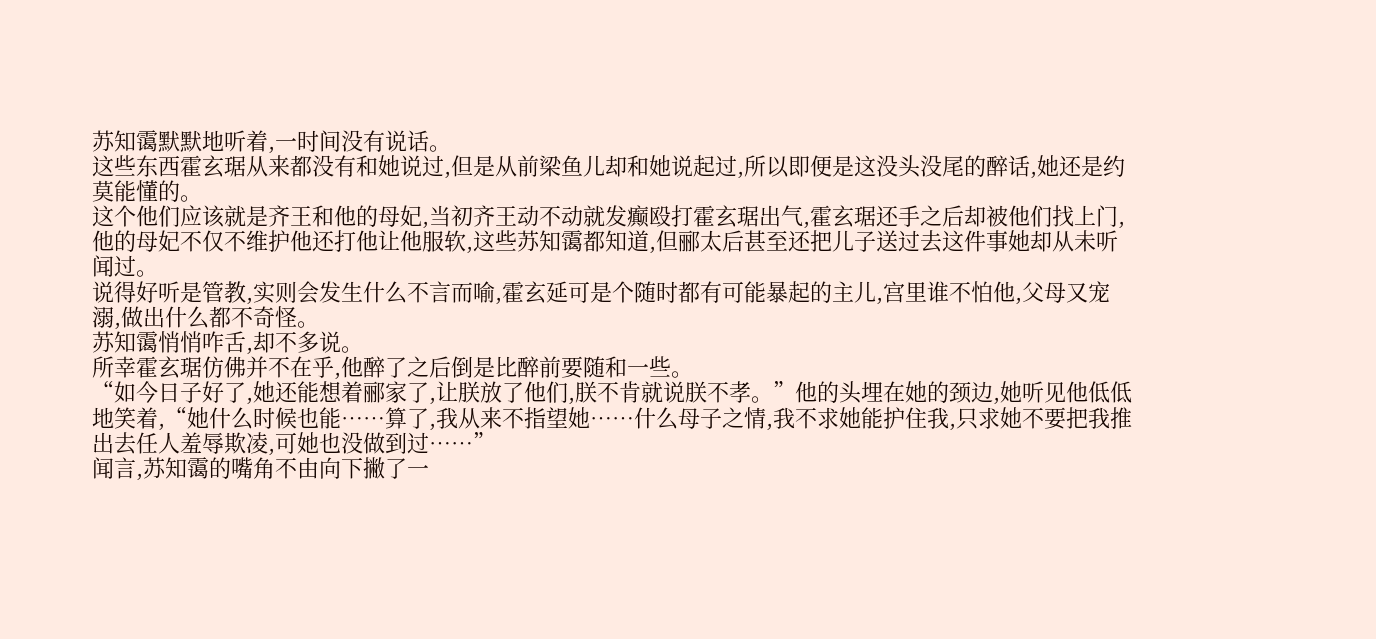苏知霭默默地听着,一时间没有说话。
这些东西霍玄琚从来都没有和她说过,但是从前梁鱼儿却和她说起过,所以即便是这没头没尾的醉话,她还是约莫能懂的。
这个他们应该就是齐王和他的母妃,当初齐王动不动就发癫殴打霍玄琚出气,霍玄琚还手之后却被他们找上门,他的母妃不仅不维护他还打他让他服软,这些苏知霭都知道,但郦太后甚至还把儿子送过去这件事她却从未听闻过。
说得好听是管教,实则会发生什么不言而喻,霍玄延可是个随时都有可能暴起的主儿,宫里谁不怕他,父母又宠溺,做出什么都不奇怪。
苏知霭悄悄咋舌,却不多说。
所幸霍玄琚仿佛并不在乎,他醉了之后倒是比醉前要随和一些。
“如今日子好了,她还能想着郦家了,让朕放了他们,朕不肯就说朕不孝。”他的头埋在她的颈边,她听见他低低地笑着,“她什么时候也能……算了,我从来不指望她……什么母子之情,我不求她能护住我,只求她不要把我推出去任人羞辱欺凌,可她也没做到过……”
闻言,苏知霭的嘴角不由向下撇了一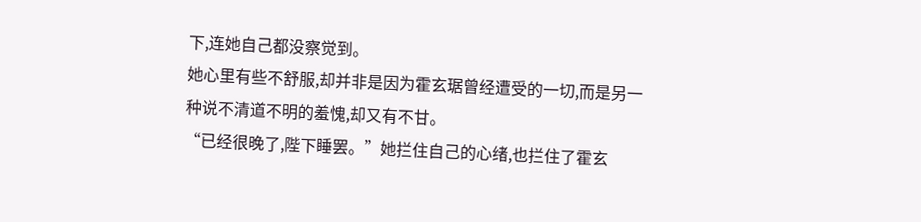下,连她自己都没察觉到。
她心里有些不舒服,却并非是因为霍玄琚曾经遭受的一切,而是另一种说不清道不明的羞愧,却又有不甘。
“已经很晚了,陛下睡罢。”她拦住自己的心绪,也拦住了霍玄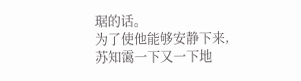琚的话。
为了使他能够安静下来,苏知霭一下又一下地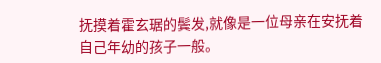抚摸着霍玄琚的鬓发,就像是一位母亲在安抚着自己年幼的孩子一般。